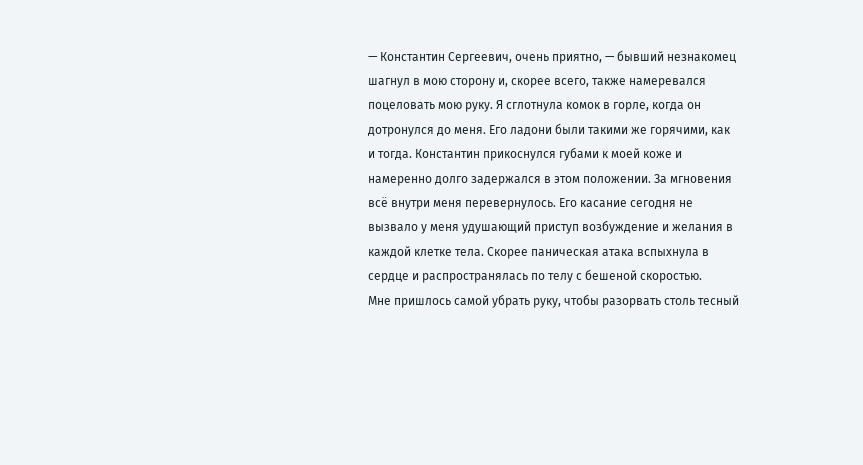— Константин Сергеевич, очень приятно, — бывший незнакомец шагнул в мою сторону и, скорее всего, также намеревался поцеловать мою руку. Я сглотнула комок в горле, когда он дотронулся до меня. Его ладони были такими же горячими, как и тогда. Константин прикоснулся губами к моей коже и намеренно долго задержался в этом положении. За мгновения всё внутри меня перевернулось. Его касание сегодня не вызвало у меня удушающий приступ возбуждение и желания в каждой клетке тела. Скорее паническая атака вспыхнула в сердце и распространялась по телу с бешеной скоростью.
Мне пришлось самой убрать руку, чтобы разорвать столь тесный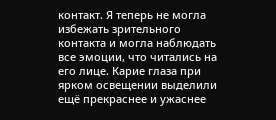контакт. Я теперь не могла избежать зрительного контакта и могла наблюдать все эмоции, что читались на его лице. Карие глаза при ярком освещении выделили ещё прекраснее и ужаснее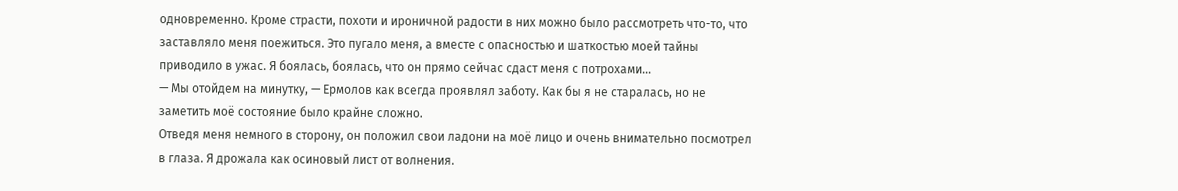одновременно. Кроме страсти, похоти и ироничной радости в них можно было рассмотреть что-то, что заставляло меня поежиться. Это пугало меня, а вместе с опасностью и шаткостью моей тайны приводило в ужас. Я боялась, боялась, что он прямо сейчас сдаст меня с потрохами…
— Мы отойдем на минутку, — Ермолов как всегда проявлял заботу. Как бы я не старалась, но не заметить моё состояние было крайне сложно.
Отведя меня немного в сторону, он положил свои ладони на моё лицо и очень внимательно посмотрел в глаза. Я дрожала как осиновый лист от волнения.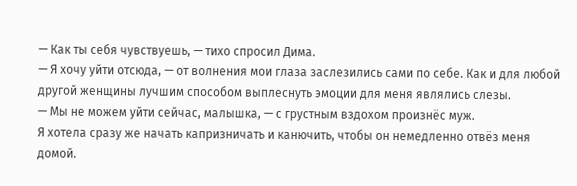— Как ты себя чувствуешь, — тихо спросил Дима.
— Я хочу уйти отсюда, — от волнения мои глаза заслезились сами по себе. Как и для любой другой женщины лучшим способом выплеснуть эмоции для меня являлись слезы.
— Мы не можем уйти сейчас, малышка, — с грустным вздохом произнёс муж.
Я хотела сразу же начать капризничать и канючить, чтобы он немедленно отвёз меня домой.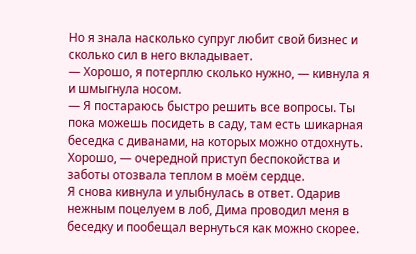Но я знала насколько супруг любит свой бизнес и сколько сил в него вкладывает.
— Хорошо, я потерплю сколько нужно, — кивнула я и шмыгнула носом.
— Я постараюсь быстро решить все вопросы. Ты пока можешь посидеть в саду, там есть шикарная беседка с диванами, на которых можно отдохнуть. Хорошо, — очередной приступ беспокойства и заботы отозвала теплом в моём сердце.
Я снова кивнула и улыбнулась в ответ. Одарив нежным поцелуем в лоб, Дима проводил меня в беседку и пообещал вернуться как можно скорее.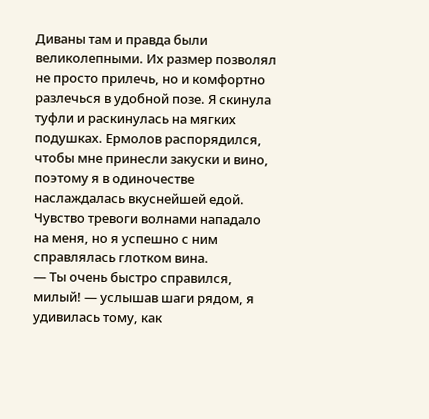Диваны там и правда были великолепными. Их размер позволял не просто прилечь, но и комфортно разлечься в удобной позе. Я скинула туфли и раскинулась на мягких подушках. Ермолов распорядился, чтобы мне принесли закуски и вино, поэтому я в одиночестве наслаждалась вкуснейшей едой. Чувство тревоги волнами нападало на меня, но я успешно с ним справлялась глотком вина.
— Ты очень быстро справился, милый! — услышав шаги рядом, я удивилась тому, как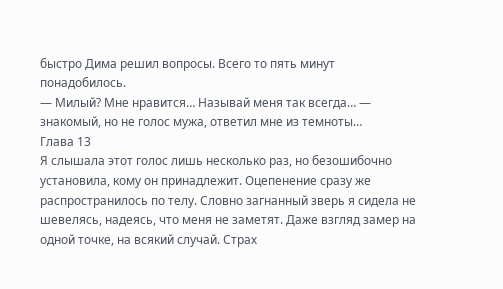быстро Дима решил вопросы. Всего то пять минут понадобилось.
— Милый? Мне нравится… Называй меня так всегда… — знакомый, но не голос мужа, ответил мне из темноты…
Глава 13
Я слышала этот голос лишь несколько раз, но безошибочно установила, кому он принадлежит. Оцепенение сразу же распространилось по телу. Словно загнанный зверь я сидела не шевелясь, надеясь, что меня не заметят. Даже взгляд замер на одной точке, на всякий случай. Страх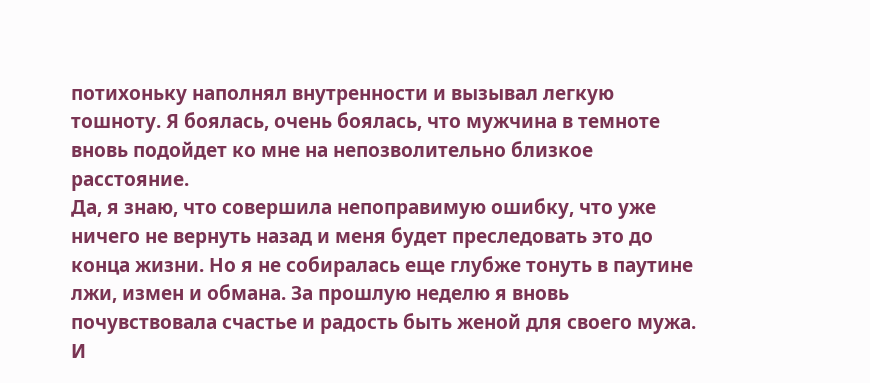потихоньку наполнял внутренности и вызывал легкую тошноту. Я боялась, очень боялась, что мужчина в темноте вновь подойдет ко мне на непозволительно близкое расстояние.
Да, я знаю, что совершила непоправимую ошибку, что уже ничего не вернуть назад и меня будет преследовать это до конца жизни. Но я не собиралась еще глубже тонуть в паутине лжи, измен и обмана. За прошлую неделю я вновь почувствовала счастье и радость быть женой для своего мужа. И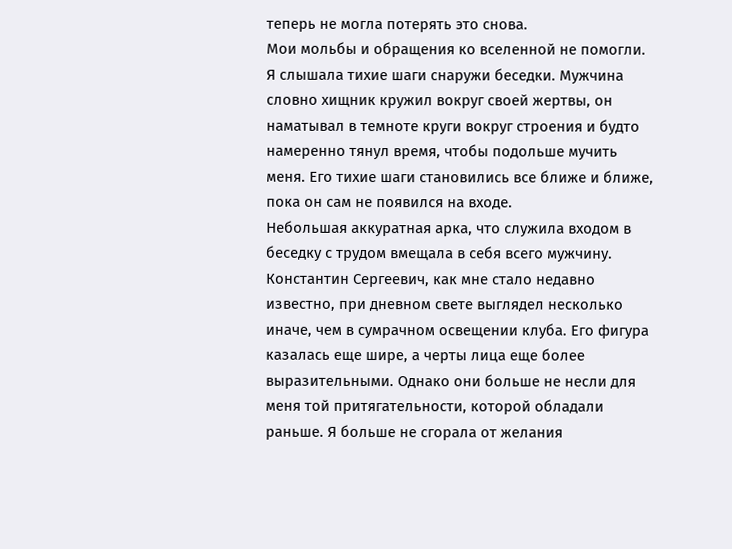теперь не могла потерять это снова.
Мои мольбы и обращения ко вселенной не помогли. Я слышала тихие шаги снаружи беседки. Мужчина словно хищник кружил вокруг своей жертвы, он наматывал в темноте круги вокруг строения и будто намеренно тянул время, чтобы подольше мучить меня. Его тихие шаги становились все ближе и ближе, пока он сам не появился на входе.
Небольшая аккуратная арка, что служила входом в беседку с трудом вмещала в себя всего мужчину. Константин Сергеевич, как мне стало недавно известно, при дневном свете выглядел несколько иначе, чем в сумрачном освещении клуба. Его фигура казалась еще шире, а черты лица еще более выразительными. Однако они больше не несли для меня той притягательности, которой обладали раньше. Я больше не сгорала от желания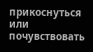прикоснуться или почувствовать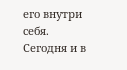его внутри себя. Сегодня и в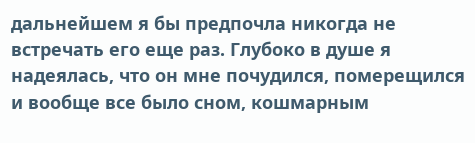дальнейшем я бы предпочла никогда не встречать его еще раз. Глубоко в душе я надеялась, что он мне почудился, померещился и вообще все было сном, кошмарным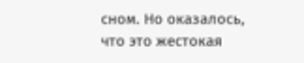сном. Но оказалось, что это жестокая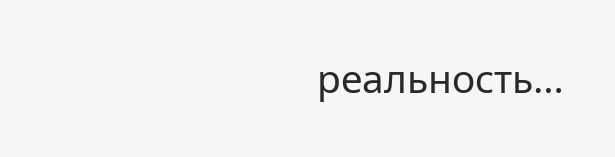реальность…